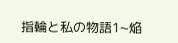指輪と私の物語1~焔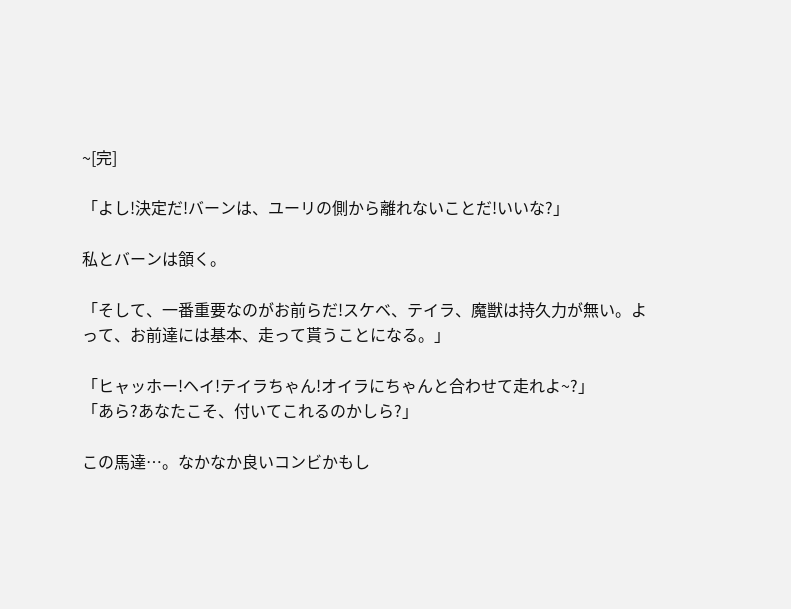~[完]

「よし!決定だ!バーンは、ユーリの側から離れないことだ!いいな?」

私とバーンは頷く。

「そして、一番重要なのがお前らだ!スケベ、テイラ、魔獣は持久力が無い。よって、お前達には基本、走って貰うことになる。」

「ヒャッホー!ヘイ!テイラちゃん!オイラにちゃんと合わせて走れよ~?」
「あら?あなたこそ、付いてこれるのかしら?」

この馬達…。なかなか良いコンビかもし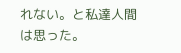れない。と私達人間は思った。